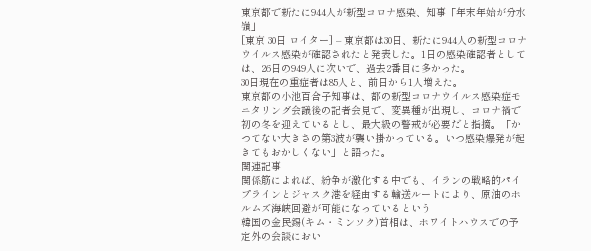東京都で新たに944人が新型コロナ感染、知事「年末年始が分水嶺」
[東京 30日 ロイター] – 東京都は30日、新たに944人の新型コロナウイルス感染が確認されたと発表した。1日の感染確認者としては、26日の949人に次いで、過去2番目に多かった。
30日現在の重症者は85人と、前日から1人増えた。
東京都の小池百合子知事は、都の新型コロナウイルス感染症モニタリング会議後の記者会見で、変異種が出現し、コロナ禍で初の冬を迎えているとし、最大級の警戒が必要だと指摘。「かつてない大きさの第3波が襲い掛かっている。いつ感染爆発が起きてもおかしくない」と語った。
関連記事
関係筋によれば、紛争が激化する中でも、イランの戦略的パイプラインとジャスク港を経由する輸送ルートにより、原油のホルムズ海峡回避が可能になっているという
韓国の金民錫(キム・ミンソク)首相は、ホワイトハウスでの予定外の会談におい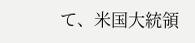て、米国大統領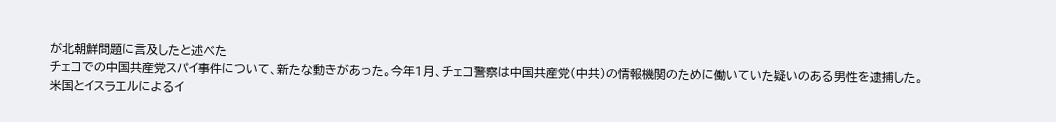が北朝鮮問題に言及したと述べた
チェコでの中国共産党スパイ事件について、新たな動きがあった。今年1月、チェコ警察は中国共産党(中共)の情報機関のために働いていた疑いのある男性を逮捕した。
米国とイスラエルによるイ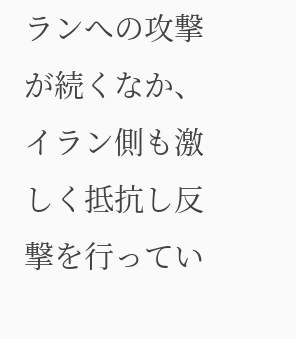ランへの攻撃が続くなか、イラン側も激しく抵抗し反撃を行ってい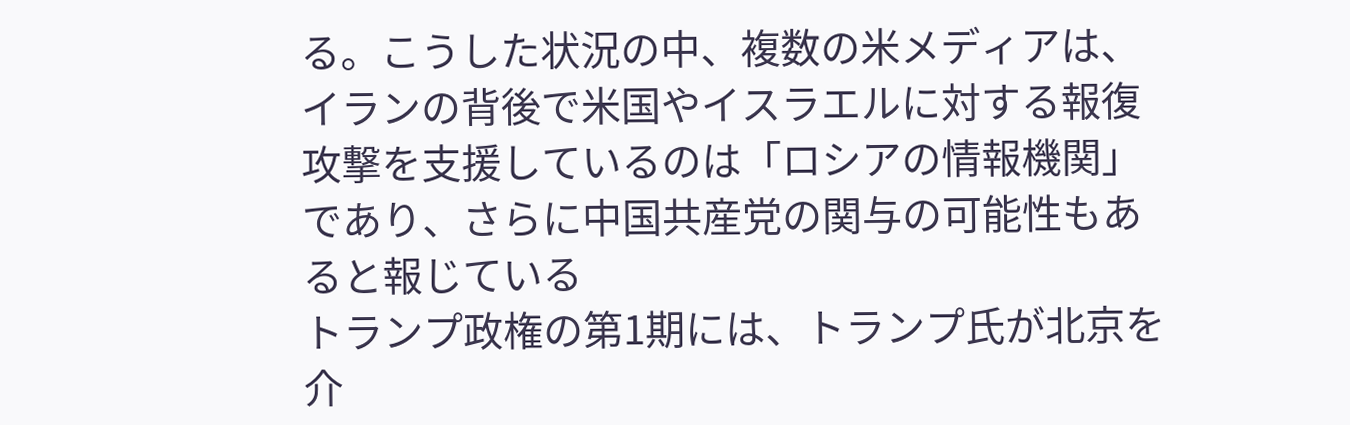る。こうした状況の中、複数の米メディアは、イランの背後で米国やイスラエルに対する報復攻撃を支援しているのは「ロシアの情報機関」であり、さらに中国共産党の関与の可能性もあると報じている
トランプ政権の第1期には、トランプ氏が北京を介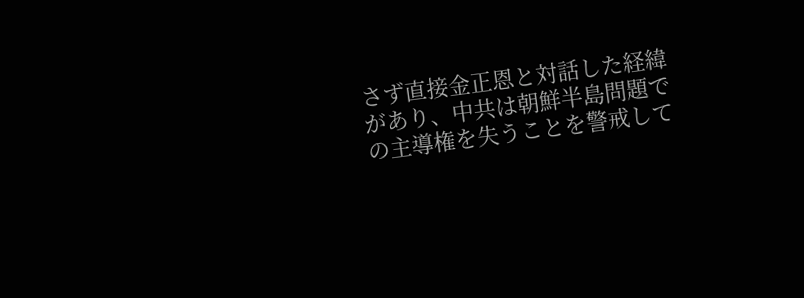さず直接金正恩と対話した経緯があり、中共は朝鮮半島問題での主導権を失うことを警戒して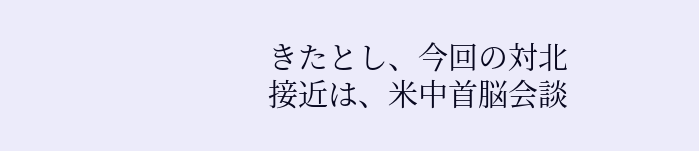きたとし、今回の対北接近は、米中首脳会談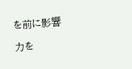を前に影響力を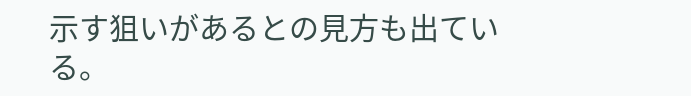示す狙いがあるとの見方も出ている。